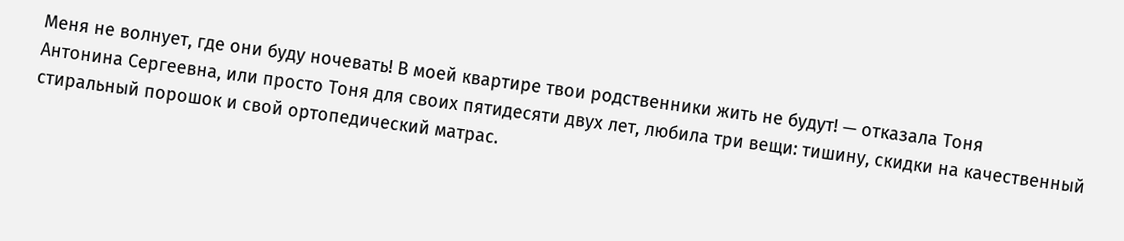Меня не волнует, где они буду ночевать! В моей квартире твои родственники жить не будут! — отказала Тоня
Антонина Сергеевна, или просто Тоня для своих пятидесяти двух лет, любила три вещи: тишину, скидки на качественный стиральный порошок и свой ортопедический матрас.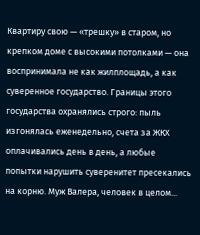Квартиру свою — «трешку» в старом, но крепком доме с высокими потолками — она воспринимала не как жилплощадь, а как суверенное государство. Границы этого государства охранялись строго: пыль изгонялась еженедельно, счета за ЖКХ оплачивались день в день, а любые попытки нарушить суверенитет пресекались на корню. Муж Валера, человек в целом...